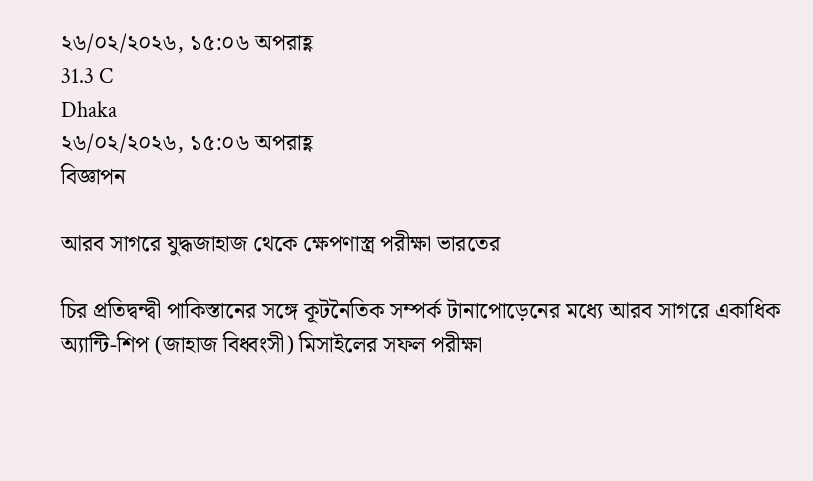২৬/০২/২০২৬, ১৫:০৬ অপরাহ্ণ
31.3 C
Dhaka
২৬/০২/২০২৬, ১৫:০৬ অপরাহ্ণ
বিজ্ঞাপন

আরব সাগরে যুদ্ধজাহাজ থেকে ক্ষেপণাস্ত্র পরীক্ষা ভারতের

চির প্রতিদ্বন্দ্বী পাকিস্তানের সঙ্গে কূটনৈতিক সম্পর্ক টানাপোড়েনের মধ্যে আরব সাগরে একাধিক অ্যান্টি-শিপ (জাহাজ বিধ্বংসী) মিসাইলের সফল পরীক্ষা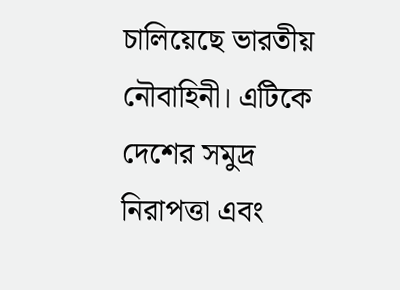চালিয়েছে ভারতীয় নৌবাহিনী। এটিকে দেশের সমুদ্র নিরাপত্তা এবং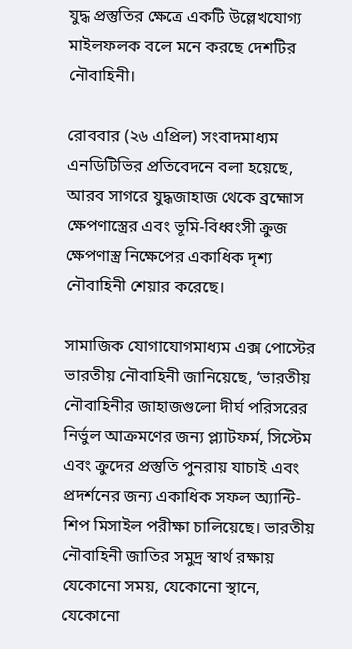যুদ্ধ প্রস্তুতির ক্ষেত্রে একটি উল্লেখযোগ্য মাইলফলক বলে মনে করছে দেশটির নৌবাহিনী।

রোববার (২৬ এপ্রিল) সংবাদমাধ্যম এনডিটিভির প্রতিবেদনে বলা হয়েছে, আরব সাগরে যুদ্ধজাহাজ থেকে ব্রহ্মোস ক্ষেপণাস্ত্রের এবং ভূমি-বিধ্বংসী ক্রুজ ক্ষেপণাস্ত্র নিক্ষেপের একাধিক দৃশ্য নৌবাহিনী শেয়ার করেছে।

সামাজিক যোগাযোগমাধ্যম এক্স পোস্টের ভারতীয় নৌবাহিনী জানিয়েছে, ‘ভারতীয় নৌবাহিনীর জাহাজগুলো দীর্ঘ পরিসরের নির্ভুল আক্রমণের জন্য প্ল্যাটফর্ম, সিস্টেম এবং ক্রুদের প্রস্তুতি পুনরায় যাচাই এবং প্রদর্শনের জন্য একাধিক সফল অ্যান্টি-শিপ মিসাইল পরীক্ষা চালিয়েছে। ভারতীয় নৌবাহিনী জাতির সমুদ্র স্বার্থ রক্ষায় যেকোনো সময়, যেকোনো স্থানে, যেকোনো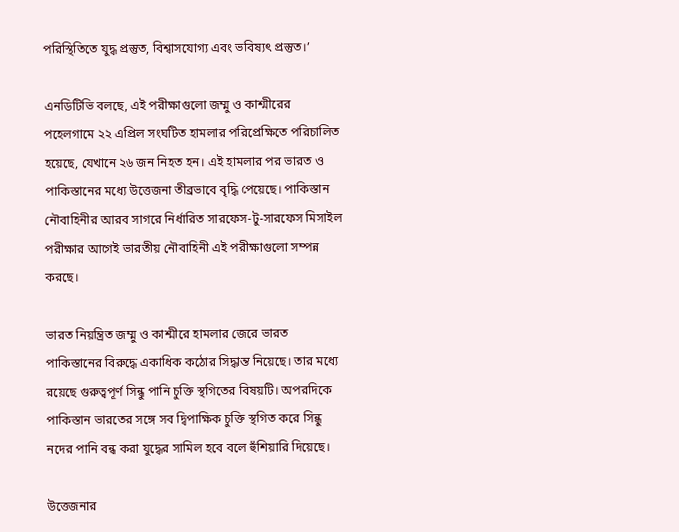পরিস্থিতিতে যুদ্ধ প্রস্তুত, বিশ্বাসযোগ্য এবং ভবিষ্যৎ প্রস্তুত।’

এনডিটিভি বলছে, এই পরীক্ষাগুলো জম্মু ও কাশ্মীরের পহেলগামে ২২ এপ্রিল সংঘটিত হামলার পরিপ্রেক্ষিতে পরিচালিত হয়েছে, যেখানে ২৬ জন নিহত হন। এই হামলার পর ভারত ও পাকিস্তানের মধ্যে উত্তেজনা তীব্রভাবে বৃদ্ধি পেয়েছে। পাকিস্তান নৌবাহিনীর আরব সাগরে নির্ধারিত সারফেস-টু-সারফেস মিসাইল পরীক্ষার আগেই ভারতীয় নৌবাহিনী এই পরীক্ষাগুলো সম্পন্ন করছে।

ভারত নিয়ন্ত্রিত জম্মু ও কাশ্মীরে হামলার জেরে ভারত পাকিস্তানের বিরুদ্ধে একাধিক কঠোর সিদ্ধান্ত নিয়েছে। তার মধ্যে রয়েছে গুরুত্বপূর্ণ সিন্ধু পানি চুক্তি স্থগিতের বিষয়টি। অপরদিকে পাকিস্তান ভারতের সঙ্গে সব দ্বিপাক্ষিক চুক্তি স্থগিত করে সিন্ধু নদের পানি বন্ধ করা যুদ্ধের সামিল হবে বলে হুঁশিয়ারি দিয়েছে।

উত্তেজনার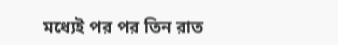মধ্যেই পর পর তিন রাত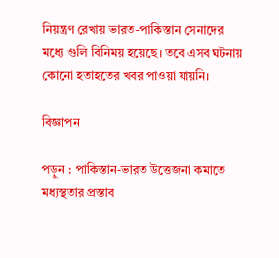নিয়ন্ত্রণ রেখায় ভারত-পাকিস্তান সেনাদের মধ্যে গুলি বিনিময় হয়েছে। তবে এসব ঘটনায় কোনো হতাহতের খবর পাওয়া যায়নি।

বিজ্ঞাপন

পড়ুন : পাকিস্তান-ভারত উত্তেজনা কমাতে মধ্যস্থতার প্রস্তাব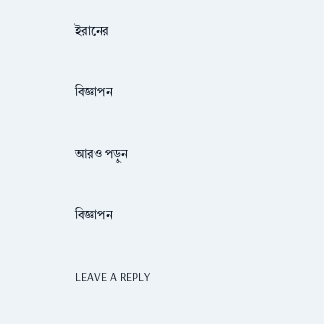ইরানের

বিজ্ঞাপন

আরও পড়ুন

বিজ্ঞাপন

LEAVE A REPLY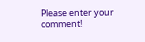Please enter your comment!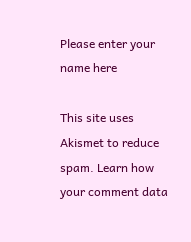Please enter your name here

This site uses Akismet to reduce spam. Learn how your comment data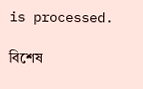is processed.

বিশেষ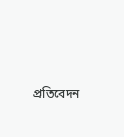প্রতিবেদন